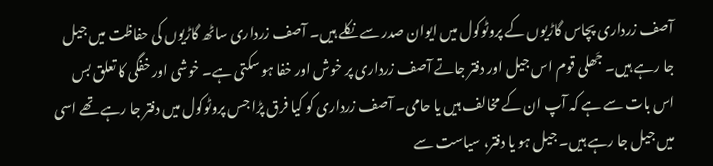آصف زرداری پچاس گاڑیوں کے پروٹوکول میں ایوان صدر سے نکلے ہیں۔ آصف زرداری ساٹھ گاڑیوں کی حفاظت میں جیل جا رہے ہیں۔ جَھلی قوم اس جیل اور دفتر جاتے آصف زرداری پر خوش اور خفا ہو سکتی ہے۔ خوشی اور خفگی کا تعلق بس اس بات سے ہے کہ آپ ان کے مخالف ہیں یا حامی۔ آصف زرداری کو کیا فرق پڑا جس پروٹوکول میں دفتر جا رہے تھے اسی میں جیل جا رہے ہیں۔ جیل ہو یا دفتر، سیاست سے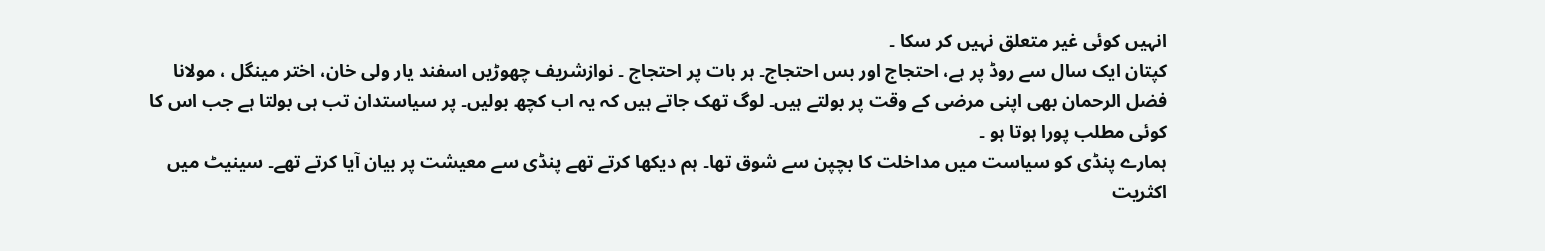انہیں کوئی غیر متعلق نہیں کر سکا ۔
کپتان ایک سال سے روڈ پر ہے، احتجاج اور بس احتجاج۔ ہر بات پر احتجاج ۔ نوازشریف چھوڑیں اسفند یار ولی خان، اختر مینگل ، مولانا فضل الرحمان بھی اپنی مرضی کے وقت پر بولتے ہیں۔ لوگ تھک جاتے ہیں کہ یہ اب کچھ بولیں۔ پر سیاستدان تب ہی بولتا ہے جب اس کا کوئی مطلب پورا ہوتا ہو ۔
ہمارے پنڈی کو سیاست میں مداخلت کا بچپن سے شوق تھا۔ ہم دیکھا کرتے تھے پنڈی سے معیشت پر بیان آیا کرتے تھے۔ سینیٹ میں اکثریت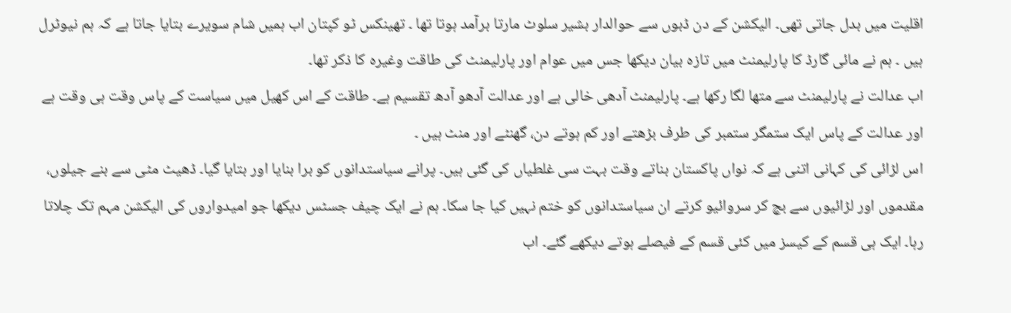اقلیت میں بدل جاتی تھی۔ الیکشن کے دن ڈبوں سے حوالدار بشیر سلوٹ مارتا برآمد ہوتا تھا ۔ تھینکس ٹو کپتان اب ہمیں شام سویرے بتایا جاتا ہے کہ ہم نیوٹرل ہیں ۔ ہم نے مائی گارڈ کا پارلیمنٹ میں تازہ بیان دیکھا جس میں عوام اور پارلیمنٹ کی طاقت وغیرہ کا ذکر تھا۔
اب عدالت نے پارلیمنٹ سے متھا لگا رکھا ہے۔ پارلیمنٹ آدھی خالی ہے اور عدالت آدھو آدھ تقسیم ہے۔ طاقت کے اس کھیل میں سیاست کے پاس وقت ہی وقت ہے اور عدالت کے پاس ایک ستمگر ستمبر کی طرف بڑھتے اور کم ہوتے دن، گھنٹے اور منٹ ہیں ۔
اس لڑائی کی کہانی اتنی ہے کہ نواں پاکستان بناتے وقت بہت سی غلطیاں کی گئی ہیں۔ پرانے سیاستدانوں کو برا بنایا اور بتایا گیا۔ ڈھیٹ مٹی سے بنے جیلوں، مقدموں اور لڑائیوں سے بچ کر سروائیو کرتے ان سیاستدانوں کو ختم نہیں کیا جا سکا۔ ہم نے ایک چیف جسٹس دیکھا جو امیدواروں کی الیکشن مہم تک چلاتا رہا۔ ایک ہی قسم کے کیسز میں کئی قسم کے فیصلے ہوتے دیکھے گئے۔ اب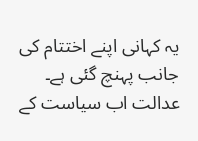یہ کہانی اپنے اختتام کی جانب پہنچ گئی ہے۔ عدالت اب سیاست کے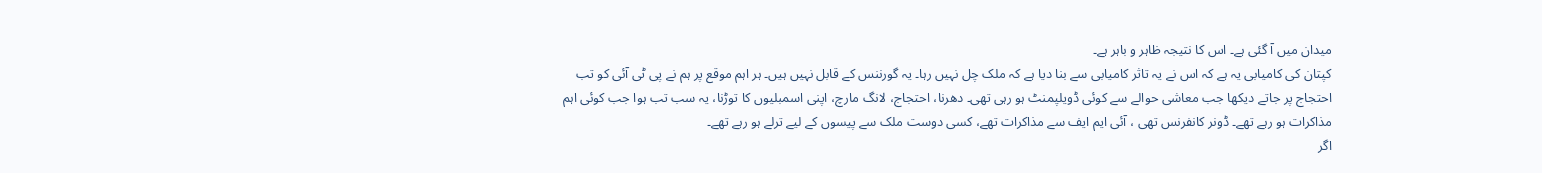میدان میں آ گئی ہے۔ اس کا نتیجہ ظاہر و باہر ہے۔
کپتان کی کامیابی یہ ہے کہ اس نے یہ تاثر کامیابی سے بنا دیا ہے کہ ملک چل نہیں رہا۔ یہ گورننس کے قابل نہیں ہیں۔ ہر اہم موقع پر ہم نے پی ٹی آئی کو تب احتجاج پر جاتے دیکھا جب معاشی حوالے سے کوئی ڈویلپمنٹ ہو رہی تھی۔ دھرنا، احتجاج، لانگ مارچ، اپنی اسمبلیوں کا توڑنا، یہ سب تب ہوا جب کوئی اہم مذاکرات ہو رہے تھے۔ ڈونر کانفرنس تھی ، آئی ایم ایف سے مذاکرات تھے، کسی دوست ملک سے پیسوں کے لیے ترلے ہو رہے تھے۔
اگر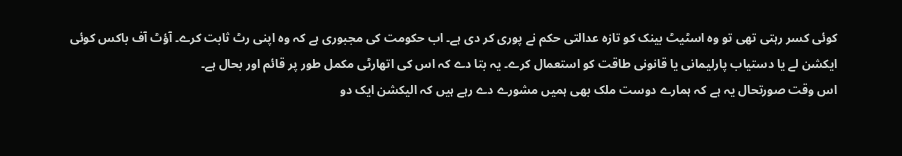کوئی کسر رہتی تھی تو وہ اسٹیٹ بینک کو تازہ عدالتی حکم نے پوری کر دی ہے۔ اب حکومت کی مجبوری ہے کہ وہ اپنی رٹ ثابت کرے۔ آؤٹ آف باکس کوئی ایکشن لے یا دستیاب پارلیمانی یا قانونی طاقت کو استعمال کرے۔ یہ بتا دے کہ اس کی اتھارٹی مکمل طور پر قائم اور بحال ہے۔
اس وقت صورتحال یہ ہے کہ ہمارے دوست ملک بھی ہمیں مشورے دے رہے ہیں کہ الیکشن ایک دو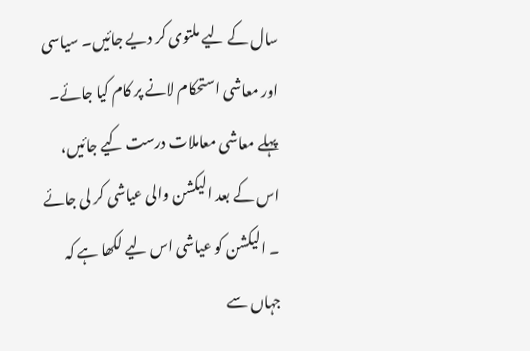سال کے لیے ملتوی کر دیے جائیں۔ سیاسی اور معاشی استحکام لانے پر کام کیا جائے۔ پہلے معاشی معاملات درست کیے جائیں، اس کے بعد الیکشن والی عیاشی کر لی جائے ۔ الیکشن کو عیاشی اس لیے لکھا ہے کہ جہاں سے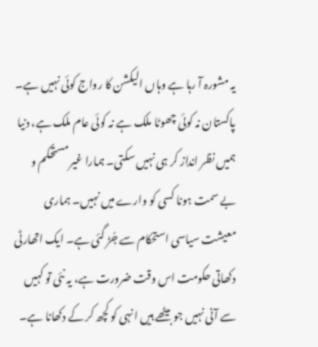یہ مشورہ آ رہا ہے وہاں الیکشن کا رواج کوئی نہیں ہے۔
پاکستان نہ کوئی چھوٹا ملک ہے نہ کوئی عام ملک ہے، دنیا ہمیں نظر انداز کر ہی نہیں سکتی۔ ہمارا غیر مستحکم و بے سمت ہونا کسی کو وارے میں نہیں۔ ہماری معیشت سیاسی استحکام سے جُڑ گئی ہے۔ ایک اتھارٹی دکھاتی حکومت اس وقت ضرورت ہے، یہ نئی تو کہیں سے آنی نہیں جو بیٹھے ہیں انہی کو کچھ کر کے دکھانا ہے۔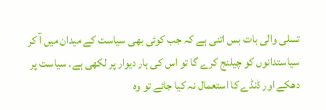تسلی والی بات بس اتنی ہے کہ جب کوئی بھی سیاست کے میدان میں آ کر سیاستدانوں کو چیلنج کرے گا تو اس کی ہار دیوار پر لکھی ہے۔ سیاست پر دھکے اور ڈنڈے کا استعمال نہ کیا جائے تو وہ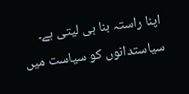اپنا راستہ بنا ہی لیتی ہے۔ سیاستدانوں کو سیاست میں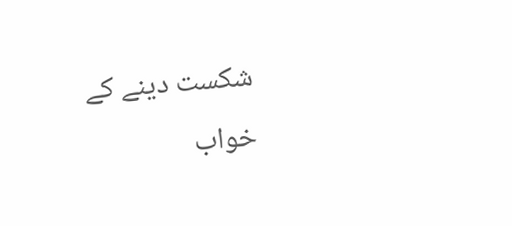شکست دینے کے خواب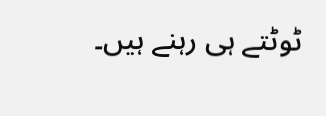ٹوٹتے ہی رہنے ہیں۔